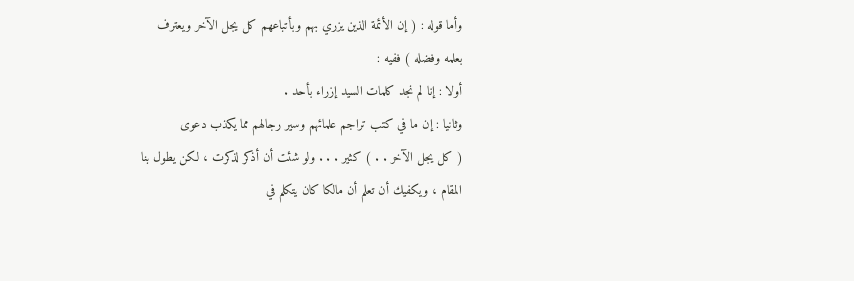وأما قوله : ( إن الأئمة الذين يزري بهم وبأتباعهم كل يجل الآخر ويعترف
بعلمه وفضله ) ففيه :
أولا : إنا لم نجد كلمات السيد إزراء بأحد .
وثانيا : إن ما في كتب تراجم علمائهم وسير رجالهم مما يكذب دعوى
( كل يجل الآخر . . ) كثير . . . ولو شئت أن أذكر لذكرت ، لكن يطول بنا
المقام ، ويكفيك أن تعلم أن مالكا كان يتكلم في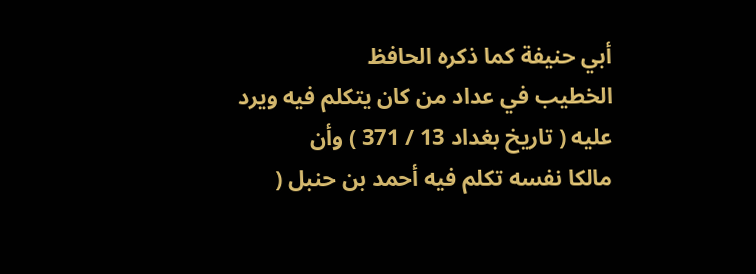أبي حنيفة كما ذكره الحافظ
الخطيب في عداد من كان يتكلم فيه ويرد عليه ( تاريخ بغداد 13 / 371 ) وأن
مالكا نفسه تكلم فيه أحمد بن حنبل (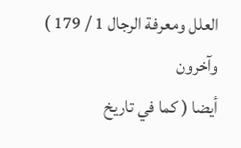العلل ومعرفة الرجال 1 / 179 ) وآخرون
أيضا ( كما في تاريخ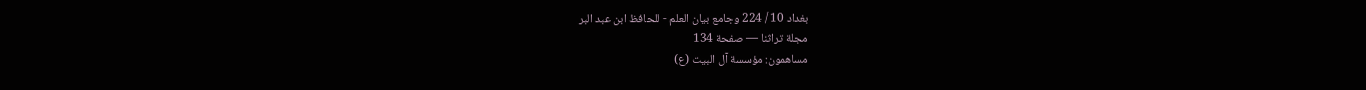بغداد 10 / 224 وجامع بيان العلم - للحافظ ابن عبد البر
مجلة تراثنا — صفحة 134
مساهمون: مؤسسة آل البيت (ع)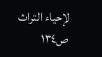لإحياء التراث
ص١٣٤